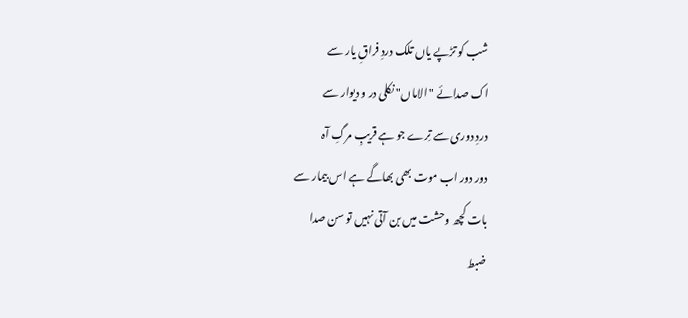شب کو تڑپے یاں تلک دردِ فراقِ یار سے
اک صدائے "الاماں" نکلی در و دیوار سے
دردِ دوری سے تِرے جو ہے قریبِ مرگِ آہ
دور دور اب موت بھی بھاگے ہے اس بیمار سے
بات کچھ وحشت میں بن آتی نہیں تو سن صدا
ضبط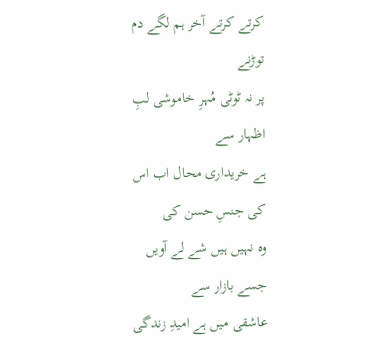کرتے کرتے آخر ہم لگے دم توڑنے
پر نہ ٹوٹی مُہرِ خاموشی لبِ اظہار سے
ہے خریداری محال اب اس کی جنسِ حسن کی
وہ نہیں ہیں شے لے آویں جسے بازار سے
عاشقی میں ہے امیدِ زندگی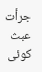جرأت عبث
کوئی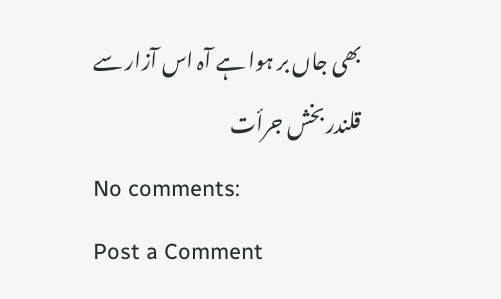بھی جاں بر ہوا ہے آہ اس آزار سے
قلندر بخش جرأت
No comments:
Post a Comment